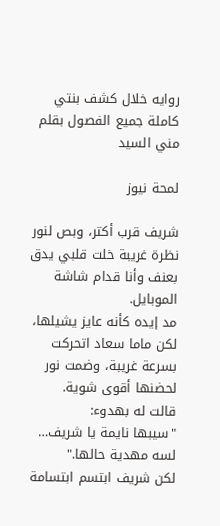روايه خلال كشف بنتي كاملة جميع الفصول بقلم مني السيد

لمحة نيوز

شريف قرب أكتر، وبص لنور نظرة غريبة خلت قلبي يدق بعنف وأنا قدام شاشة الموبايل.
مد إيده كأنه عايز يشيلها، لكن ماما سعاد اتحركت بسرعة غريبة، وضمت نور لحضنها أقوى شوية.
قالت له بهدوء:
"سيبها نايمة يا شريف… لسه مهدية حالها."
لكن شريف ابتسم ابتسامة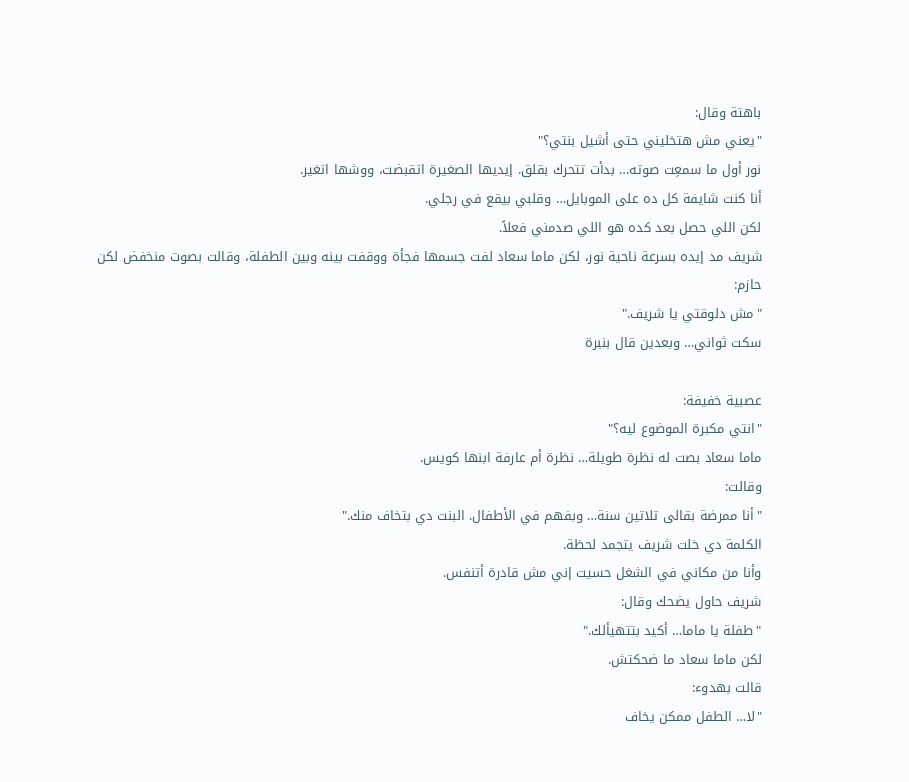باهتة وقال:
"يعني مش هتخليني حتى أشيل بنتي؟"
نور أول ما سمعِت صوته… بدأت تتحرك بقلق. إيديها الصغيرة اتقبضت، ووشها اتغير.
أنا كنت شايفة كل ده على الموبايل… وقلبي بيقع في رجلي.
لكن اللي حصل بعد كده هو اللي صدمني فعلاً.
شريف مد إيده بسرعة ناحية نور، لكن ماما سعاد لفت جسمها فجأة ووقفت بينه وبين الطفلة، وقالت بصوت منخفض لكن حازم:
"مش دلوقتي يا شريف."
سكت ثواني… وبعدين قال بنبرة

عصبية خفيفة:
"انتي مكبرة الموضوع ليه؟"
ماما سعاد بصت له نظرة طويلة… نظرة أم عارفة ابنها كويس.
وقالت:
"أنا ممرضة بقالى تلاتين سنة… وبفهم في الأطفال. البنت دي بتخاف منك."
الكلمة دي خلت شريف يتجمد لحظة.
وأنا من مكاني في الشغل حسيت إني مش قادرة أتنفس.
شريف حاول يضحك وقال:
"طفلة يا ماما… أكيد بتتهيألك."
لكن ماما سعاد ما ضحكتش.
قالت بهدوء:
"لا… الطفل ممكن يخاف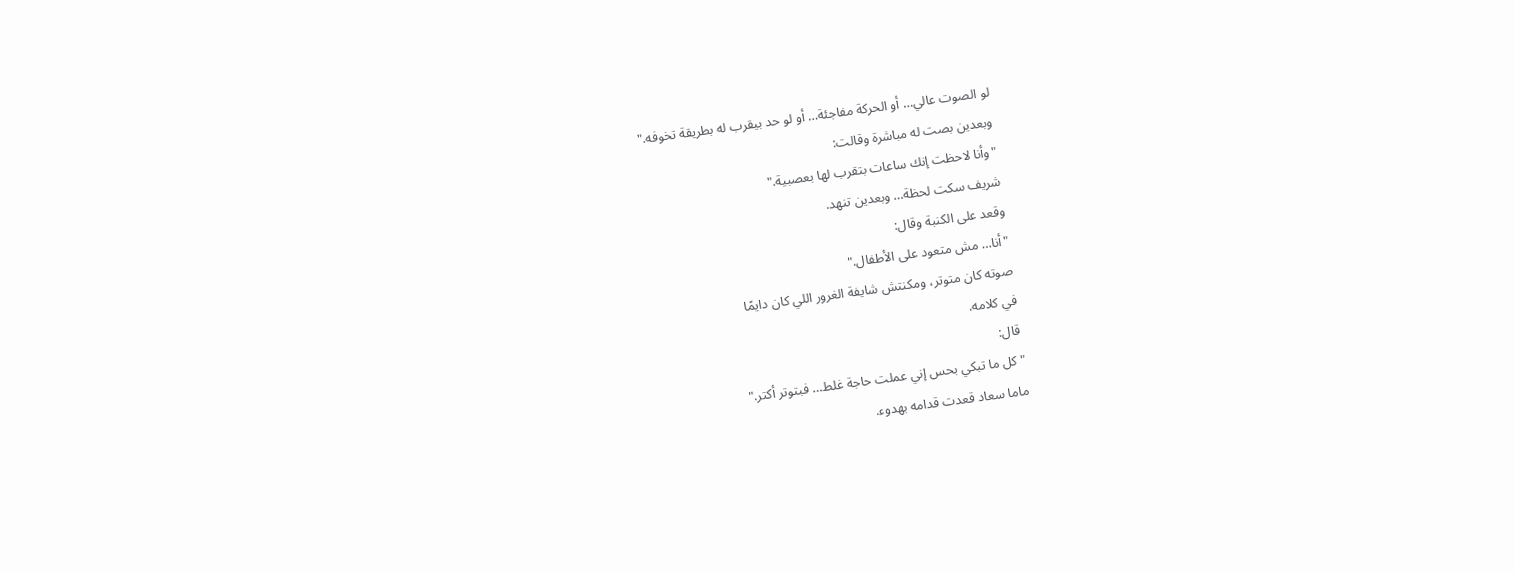لو الصوت عالي… أو الحركة مفاجئة… أو لو حد بيقرب له بطريقة تخوفه."
وبعدين بصت له مباشرة وقالت:
"وأنا لاحظت إنك ساعات بتقرب لها بعصبية."
شريف سكت لحظة… وبعدين تنهد.
وقعد على الكنبة وقال:
"أنا… مش متعود على الأطفال."
صوته كان متوتر، ومكنتش شايفة الغرور اللي كان دايمًا
في كلامه.
قال:
"كل ما تبكي بحس إني عملت حاجة غلط… فبتوتر أكتر."
ماما سعاد قعدت قدامه بهدوء.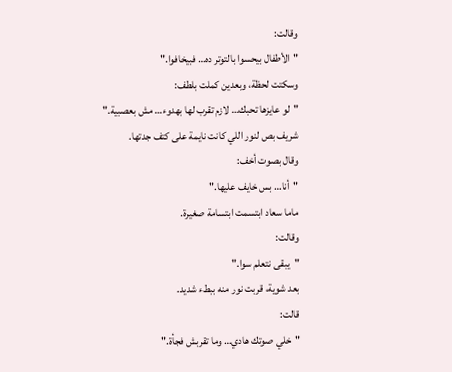وقالت:
"الأطفال بيحسوا بالتوتر ده… فبيخافوا."
وسكتت لحظة، وبعدين كملت بلطف:
"لو عايزها تحبك… لازم تقرب لها بهدوء… مش بعصبية."
شريف بص لنور اللي كانت نايمة على كتف جدتها.
وقال بصوت أخف:
"أنا… بس خايف عليها."
ماما سعاد ابتسمت ابتسامة صغيرة.
وقالت:
"يبقى نتعلم سوا."
بعد شوية، قربت نور منه ببطء شديد.
قالت:
"خلي صوتك هادي… وما تقربش فجأة."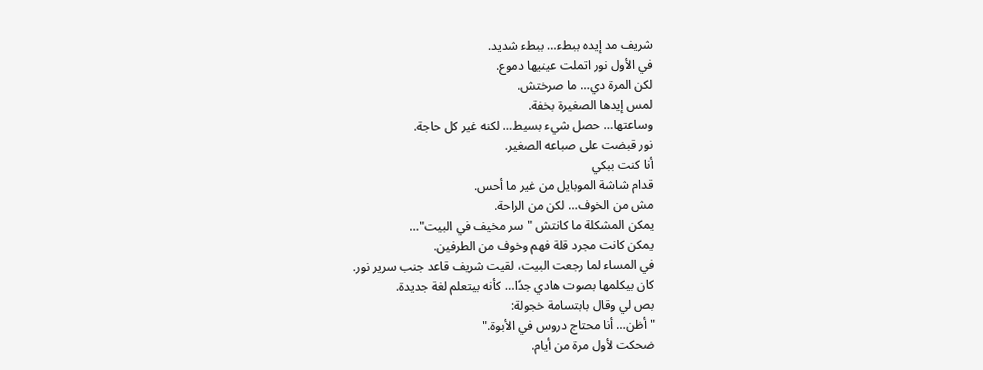شريف مد إيده ببطء… ببطء شديد.
في الأول نور اتملت عينيها دموع.
لكن المرة دي… ما صرختش.
لمس إيدها الصغيرة بخفة.
وساعتها… حصل شيء بسيط… لكنه غير كل حاجة.
نور قبضت على صباعه الصغير.
أنا كنت ببكي
قدام شاشة الموبايل من غير ما أحس.
مش من الخوف… لكن من الراحة.
يمكن المشكلة ما كانتش "سر مخيف في البيت"…
يمكن كانت مجرد قلة فهم وخوف من الطرفين.
في المساء لما رجعت البيت، لقيت شريف قاعد جنب سرير نور.
كان بيكلمها بصوت هادي جدًا… كأنه بيتعلم لغة جديدة.
بص لي وقال بابتسامة خجولة:
"أظن… أنا محتاج دروس في الأبوة."
ضحكت لأول مرة من أيام.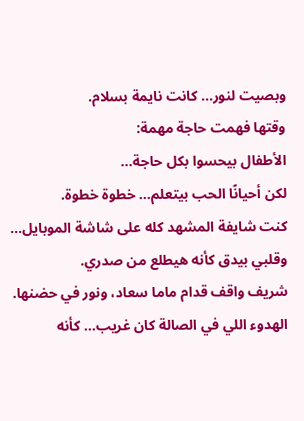وبصيت لنور… كانت نايمة بسلام.
وقتها فهمت حاجة مهمة:
الأطفال بيحسوا بكل حاجة…
لكن أحيانًا الحب بيتعلم… خطوة خطوة.
كنت شايفة المشهد كله على شاشة الموبايل… وقلبي بيدق كأنه هيطلع من صدري.
شريف واقف قدام ماما سعاد، ونور في حضنها.
الهدوء اللي في الصالة كان غريب… كأنه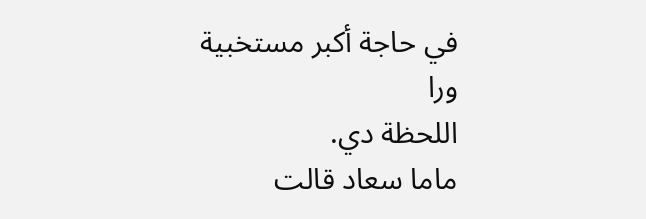في حاجة أكبر مستخبية ورا
اللحظة دي.
ماما سعاد قالت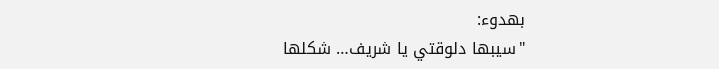بهدوء:
"سيبها دلوقتي يا شريف… شكلها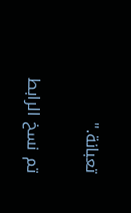تعبانة."

تم نسخ الرابط